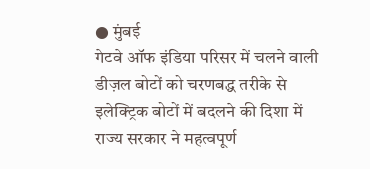● मुंबई
गेटवे ऑफ इंडिया परिसर में चलने वाली डीज़ल बोटों को चरणबद्ध तरीके से इलेक्ट्रिक बोटों में बदलने की दिशा में राज्य सरकार ने महत्वपूर्ण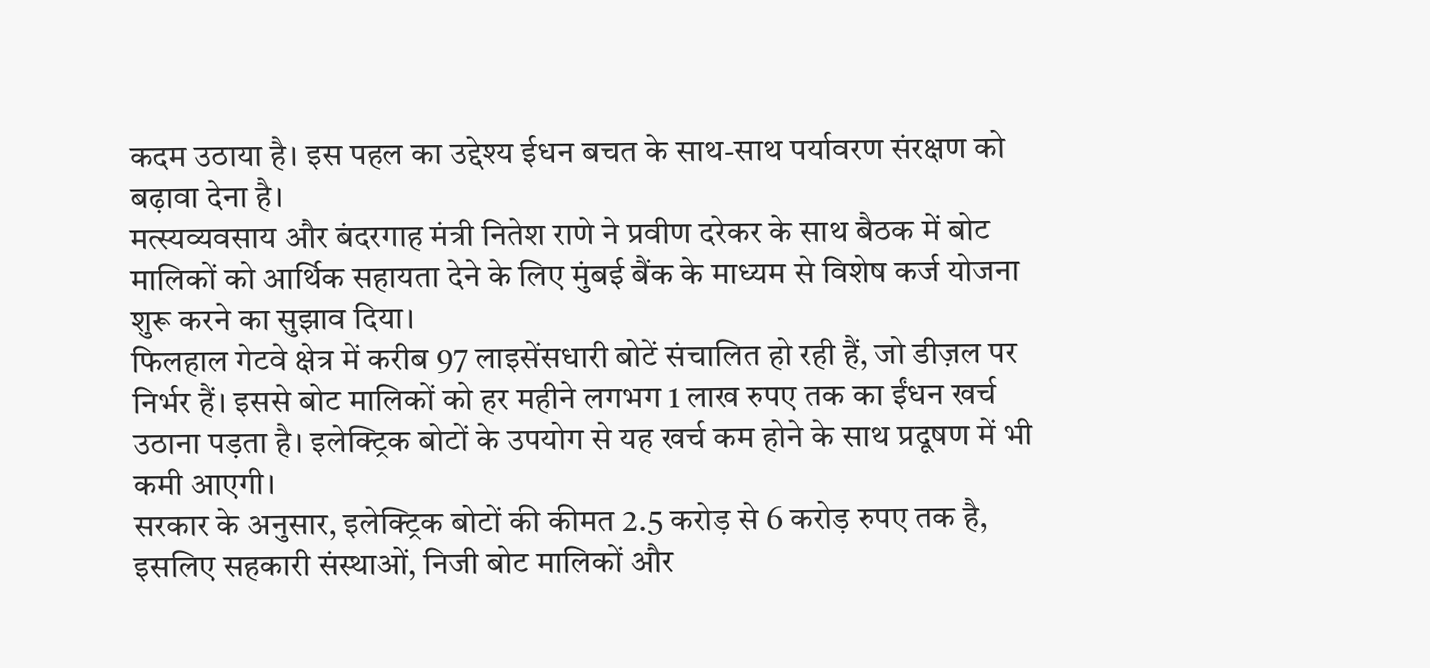कदम उठाया है। इस पहल का उद्देश्य ईधन बचत के साथ-साथ पर्यावरण संरक्षण को बढ़ावा देना है।
मत्स्यव्यवसाय और बंदरगाह मंत्री नितेश राणे ने प्रवीण दरेकर के साथ बैठक में बोट मालिकों को आर्थिक सहायता देने के लिए मुंबई बैंक के माध्यम से विशेष कर्ज योजना शुरू करने का सुझाव दिया।
फिलहाल गेटवे क्षेत्र में करीब 97 लाइसेंसधारी बोटें संचालित हो रही हैं, जो डीज़ल पर निर्भर हैं। इससे बोट मालिकों को हर महीने लगभग 1 लाख रुपए तक का ईंधन खर्च उठाना पड़ता है। इलेक्ट्रिक बोटों के उपयोग से यह खर्च कम होने के साथ प्रदूषण में भी कमी आएगी।
सरकार के अनुसार, इलेक्ट्रिक बोटों की कीमत 2.5 करोड़ से 6 करोड़ रुपए तक है, इसलिए सहकारी संस्थाओं, निजी बोट मालिकों और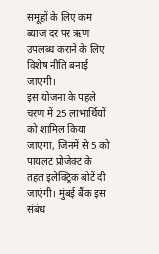समूहों के लिए कम ब्याज दर पर ऋण उपलब्ध कराने के लिए विशेष नीति बनाई जाएगी।
इस योजना के पहले चरण में 25 लाभार्थियों को शामिल किया जाएगा, जिनमें से 5 को पायलट प्रोजेक्ट के तहत इलेक्ट्रिक बोटें दी जाएंगी। मुंबई बैंक इस संबंध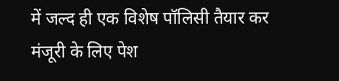में जल्द ही एक विशेष पॉलिसी तैयार कर मंजूरी के लिए पेश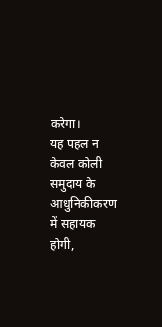करेगा।
यह पहल न केवल कोली समुदाय के आधुनिकीकरण में सहायक होगी,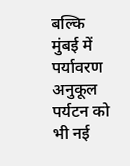बल्कि मुंबई में पर्यावरण अनुकूल पर्यटन को भी नई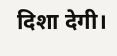दिशा देगी।